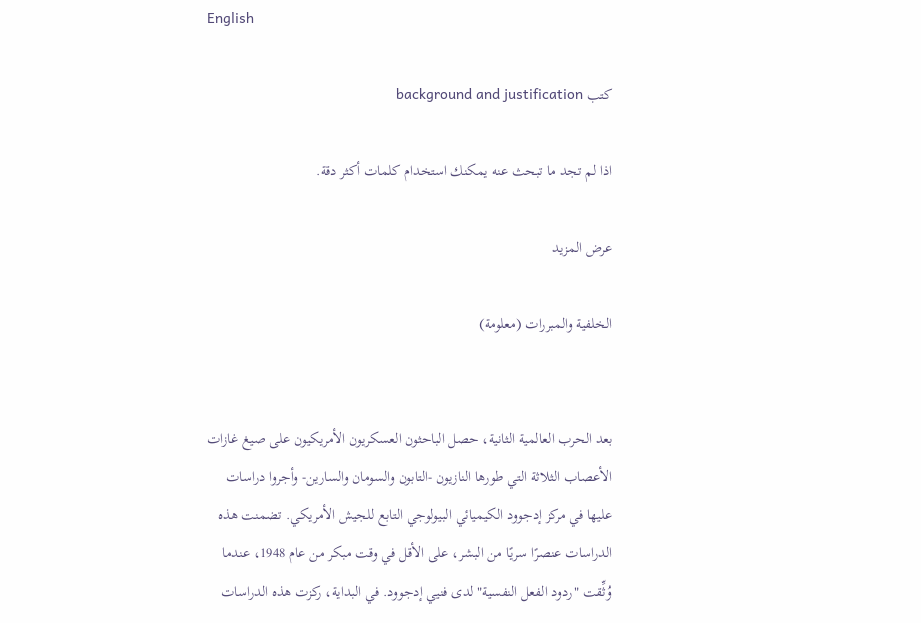English

كتب background and justification

اذا لم تجد ما تبحث عنه يمكنك استخدام كلمات أكثر دقة.

عرض المزيد

الخلفية والمبررات (معلومة)


بعد الحرب العالمية الثانية، حصل الباحثون العسكريون الأمريكيون على صيغ غازات الأعصاب الثلاثة التي طورها النازيون -التابون والسومان والسارين- وأجروا دراسات عليها في مركز إدجوود الكيميائي البيولوجي التابع للجيش الأمريكي. تضمنت هذه الدراسات عنصرًا سريًا من البشر، على الأقل في وقت مبكر من عام 1948، عندما وُثِّقت "ردود الفعل النفسية" لدى فنيي إدجوود. في البداية، ركزت هذه الدراسات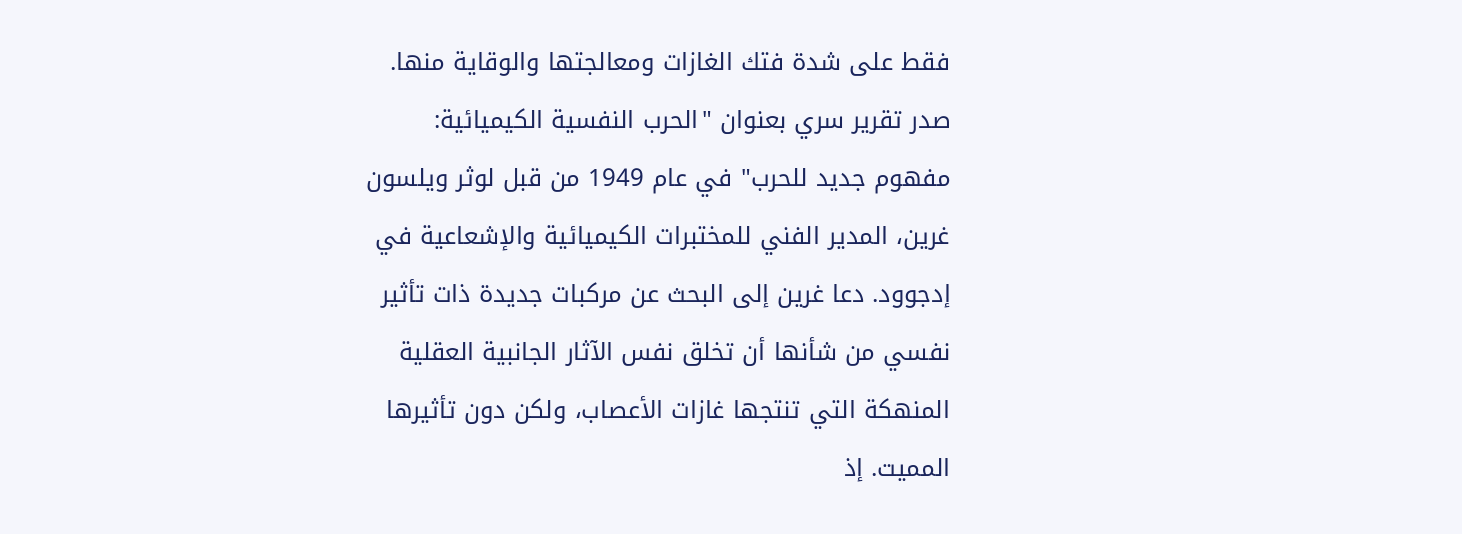فقط على شدة فتك الغازات ومعالجتها والوقاية منها. صدر تقرير سري بعنوان "الحرب النفسية الكيميائية: مفهوم جديد للحرب" في عام 1949 من قبل لوثر ويلسون غرين، المدير الفني للمختبرات الكيميائية والإشعاعية في إدجوود. دعا غرين إلى البحث عن مركبات جديدة ذات تأثير نفسي من شأنها أن تخلق نفس الآثار الجانبية العقلية المنهكة التي تنتجها غازات الأعصاب، ولكن دون تأثيرها المميت. إذ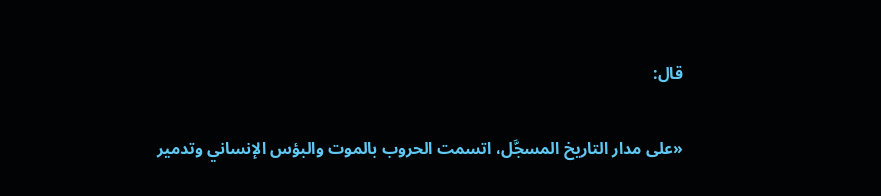قال:

«على مدار التاريخ المسجَّل، اتسمت الحروب بالموت والبؤس الإنساني وتدمير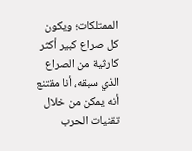الممتلكات؛ ويكون كل صراع كبير أكثر كارثية من الصراع الذي سبقه، أنا مقتنع أنه يمكن من خلال تقنيات الحرب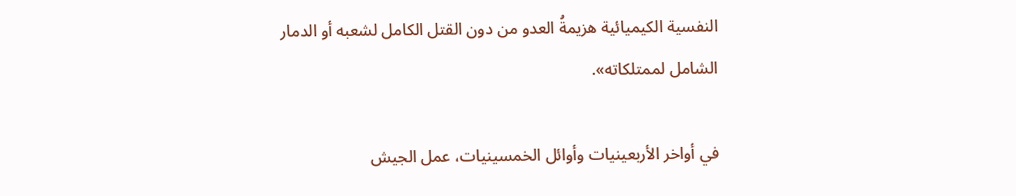النفسية الكيميائية هزيمةُ العدو من دون القتل الكامل لشعبه أو الدمار الشامل لممتلكاته».

في أواخر الأربعينيات وأوائل الخمسينيات، عمل الجيش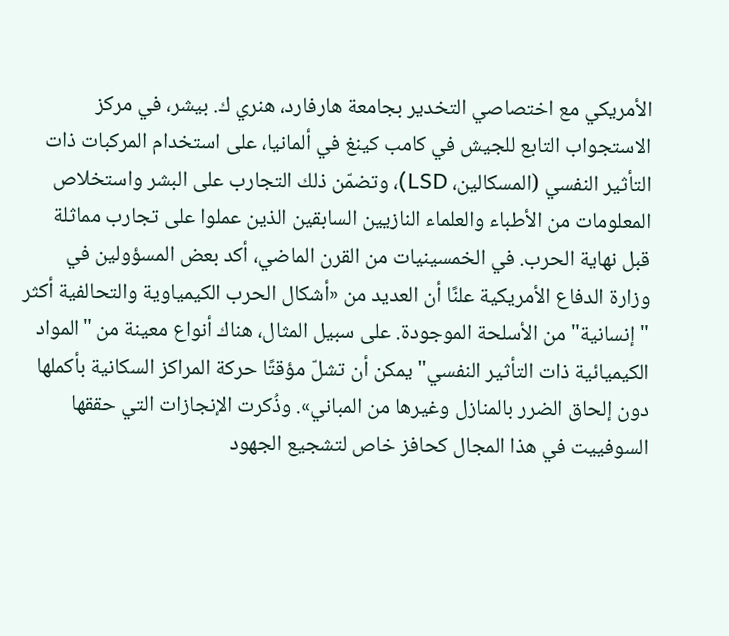الأمريكي مع اختصاصي التخدير بجامعة هارفارد، هنري ك. بيشر، في مركز الاستجواب التابع للجيش في كامب كينغ في ألمانيا، على استخدام المركبات ذات التأثير النفسي (المسكالين، LSD)، وتضمّن ذلك التجارب على البشر واستخلاص المعلومات من الأطباء والعلماء النازيين السابقين الذين عملوا على تجارب مماثلة قبل نهاية الحرب. في الخمسينيات من القرن الماضي، أكد بعض المسؤولين في وزارة الدفاع الأمريكية علنًا أن العديد من «أشكال الحرب الكيمياوية والتحالفية أكثر "إنسانية" من الأسلحة الموجودة. على سبيل المثال، هناك أنواع معينة من "المواد الكيميائية ذات التأثير النفسي" يمكن أن تشلّ مؤقتًا حركة المراكز السكانية بأكملها دون إلحاق الضرر بالمنازل وغيرها من المباني». وذُكرت الإنجازات التي حققها السوفييت في هذا المجال كحافز خاص لتشجيع الجهود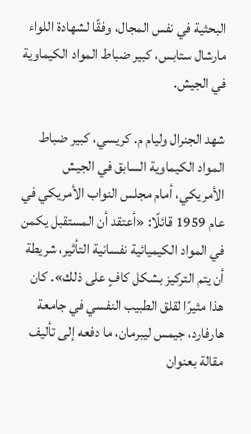البحثية في نفس المجال، وفقًا لشهادة اللواء مارشال ستابس، كبير ضباط المواد الكيماوية في الجيش.

شهد الجنرال وليام م. كريسي، كبير ضباط المواد الكيماوية السابق في الجيش الأمريكي، أمام مجلس النواب الأمريكي في عام 1959 قائلًا: «أعتقد أن المستقبل يكمن في المواد الكيميائية نفسانية التأثير، شريطة أن يتم التركيز بشكل كافٍ على ذلك». كان هذا مثيرًا لقلق الطبيب النفسي في جامعة هارفارد، جيمس ليبرمان، ما دفعه إلى تأليف مقالة بعنوان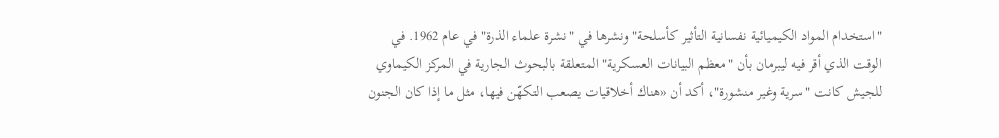"استخدام المواد الكيميائية نفسانية التأثير كأسلحة" ونشرها في "نشرة علماء الذرة" في عام 1962. في الوقت الذي أقر فيه ليبرمان بأن "معظم البيانات العسكرية" المتعلقة بالبحوث الجارية في المركز الكيماوي للجيش كانت "سرية وغير منشورة"، أكد أن «هناك أخلاقيات يصعب التكهّن فيها، مثل ما إذا كان الجنون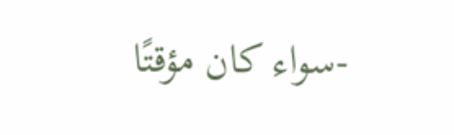-سواء كان مؤقتًا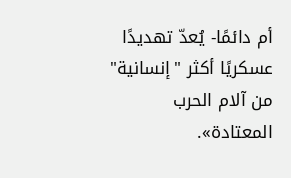أم دائمًا- يُعدّ تهديدًا عسكريًا أكثر "إنسانية" من آلام الحرب المعتادة».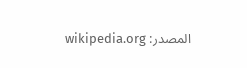المصدر: wikipedia.org